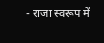- राजा स्वरूप में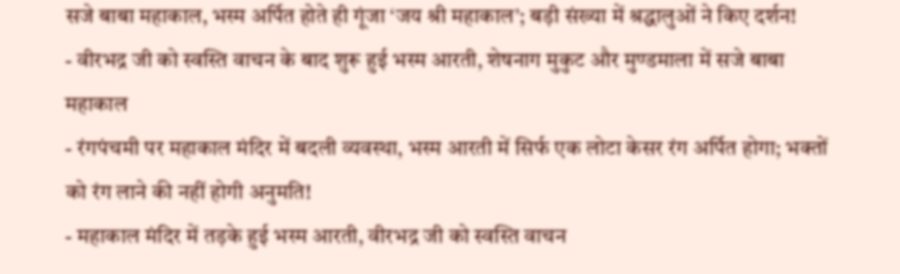सजे बाबा महाकाल, भस्म अर्पित होते ही गूंजा ‘जय श्री महाकाल’; बड़ी संख्या में श्रद्धालुओं ने किए दर्शन!
- वीरभद्र जी को स्वस्ति वाचन के बाद शुरू हुई भस्म आरती, शेषनाग मुकुट और मुण्डमाला में सजे बाबा महाकाल
- रंगपंचमी पर महाकाल मंदिर में बदली व्यवस्था, भस्म आरती में सिर्फ एक लोटा केसर रंग अर्पित होगा; भक्तों को रंग लाने की नहीं होगी अनुमति!
- महाकाल मंदिर में तड़के हुई भस्म आरती, वीरभद्र जी को स्वस्ति वाचन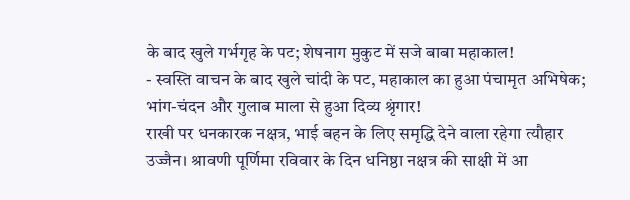के बाद खुले गर्भगृह के पट; शेषनाग मुकुट में सजे बाबा महाकाल!
- स्वस्ति वाचन के बाद खुले चांदी के पट, महाकाल का हुआ पंचामृत अभिषेक; भांग-चंदन और गुलाब माला से हुआ दिव्य श्रृंगार!
राखी पर धनकारक नक्षत्र, भाई बहन के लिए समृद्धि देने वाला रहेगा त्यौहार
उज्जैन। श्रावणी पूर्णिमा रविवार के दिन धनिष्ठा नक्षत्र की साक्षी में आ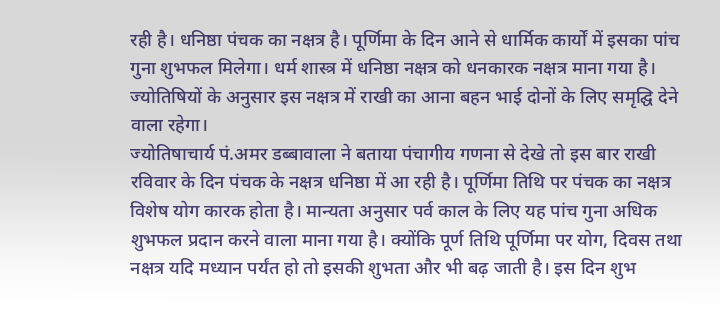रही है। धनिष्ठा पंचक का नक्षत्र है। पूर्णिमा के दिन आने से धार्मिक कार्यों में इसका पांच गुना शुभफल मिलेगा। धर्म शास्त्र में धनिष्ठा नक्षत्र को धनकारक नक्षत्र माना गया है। ज्योतिषियों के अनुसार इस नक्षत्र में राखी का आना बहन भाई दोनों के लिए समृद्घि देने वाला रहेगा।
ज्योतिषाचार्य पं.अमर डब्बावाला ने बताया पंचागीय गणना से देखे तो इस बार राखी रविवार के दिन पंचक के नक्षत्र धनिष्ठा में आ रही है। पूर्णिमा तिथि पर पंचक का नक्षत्र विशेष योग कारक होता है। मान्यता अनुसार पर्व काल के लिए यह पांच गुना अधिक शुभफल प्रदान करने वाला माना गया है। क्योंकि पूर्ण तिथि पूर्णिमा पर योग, दिवस तथा नक्षत्र यदि मध्यान पर्यंत हो तो इसकी शुभता और भी बढ़ जाती है। इस दिन शुभ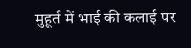मुहूर्त में भाई की कलाई पर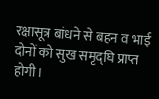रक्षासूत्र बांधने से बहन व भाई दोनों को सुख समृद्घि प्राप्त होगी।